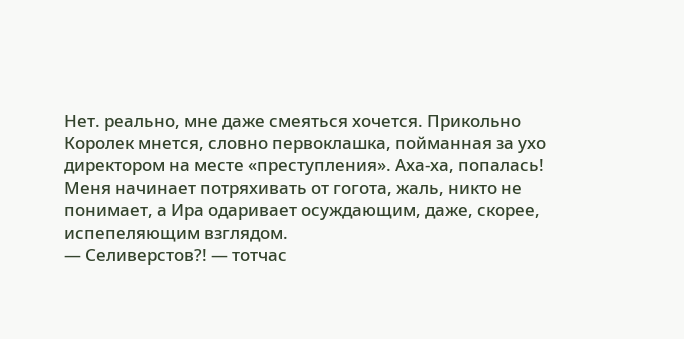Нет. реально, мне даже смеяться хочется. Прикольно Королек мнется, словно первоклашка, пойманная за ухо директором на месте «преступления». Аха-ха, попалась!
Меня начинает потряхивать от гогота, жаль, никто не понимает, а Ира одаривает осуждающим, даже, скорее, испепеляющим взглядом.
— Селиверстов?! — тотчас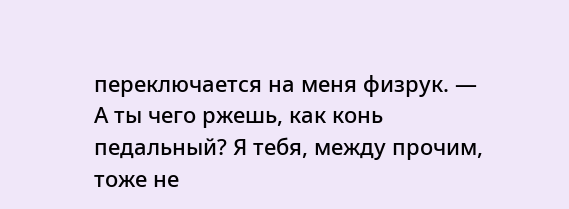переключается на меня физрук. — А ты чего ржешь, как конь педальный? Я тебя, между прочим, тоже не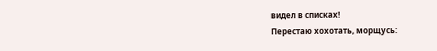видел в списках!
Перестаю хохотать, морщусь: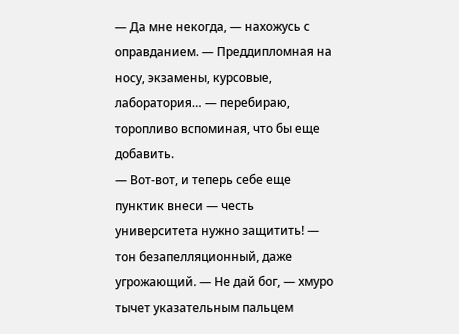— Да мне некогда, — нахожусь с оправданием. — Преддипломная на носу, экзамены, курсовые, лаборатория… — перебираю, торопливо вспоминая, что бы еще добавить.
— Вот-вот, и теперь себе еще пунктик внеси — честь университета нужно защитить! — тон безапелляционный, даже угрожающий. — Не дай бог, — хмуро тычет указательным пальцем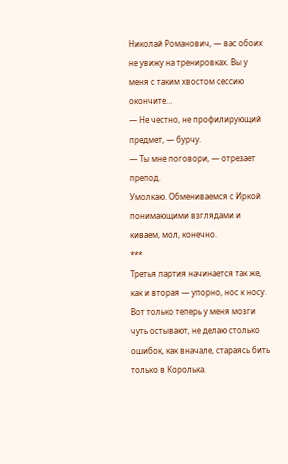Николай Романович, — вас обоих не увижу на тренировках. Вы у меня с таким хвостом сессию окончите…
— Не честно, не профилирующий предмет, — бурчу.
— Ты мне поговори, — отрезает препод.
Умолкаю. Обмениваемся с Иркой понимающими взглядами и киваем, мол, конечно.
***
Третья партия начинается так же, как и вторая — упорно, нос к носу. Вот только теперь у меня мозги чуть остывают, не делаю столько ошибок, как вначале, стараясь бить только в Королька.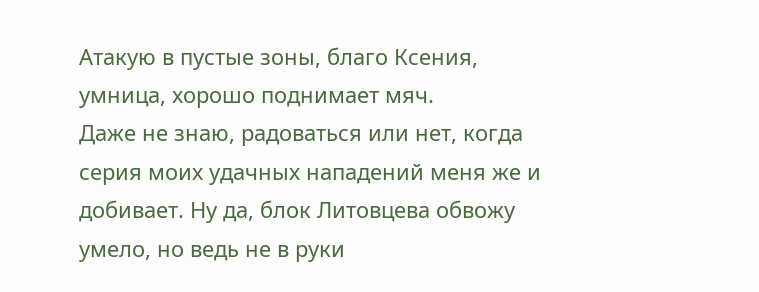Атакую в пустые зоны, благо Ксения, умница, хорошо поднимает мяч.
Даже не знаю, радоваться или нет, когда серия моих удачных нападений меня же и добивает. Ну да, блок Литовцева обвожу умело, но ведь не в руки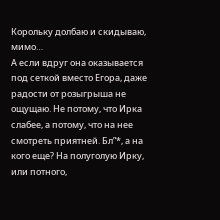Корольку долбаю и скидываю, мимо…
А если вдруг она оказывается под сеткой вместо Егора, даже радости от розыгрыша не ощущаю. Не потому, что Ирка слабее, а потому, что на нее смотреть приятней. Бл”*, а на кого еще? На полуголую Ирку, или потного,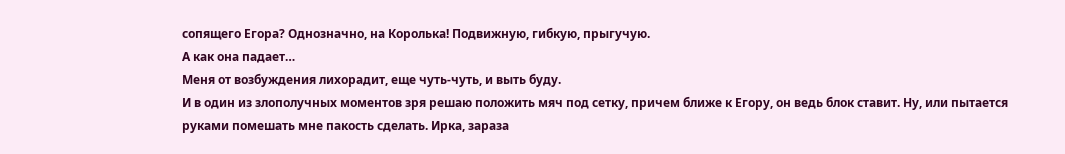сопящего Егора? Однозначно, на Королька! Подвижную, гибкую, прыгучую.
А как она падает…
Меня от возбуждения лихорадит, еще чуть-чуть, и выть буду.
И в один из злополучных моментов зря решаю положить мяч под сетку, причем ближе к Егору, он ведь блок ставит. Ну, или пытается руками помешать мне пакость сделать. Ирка, зараза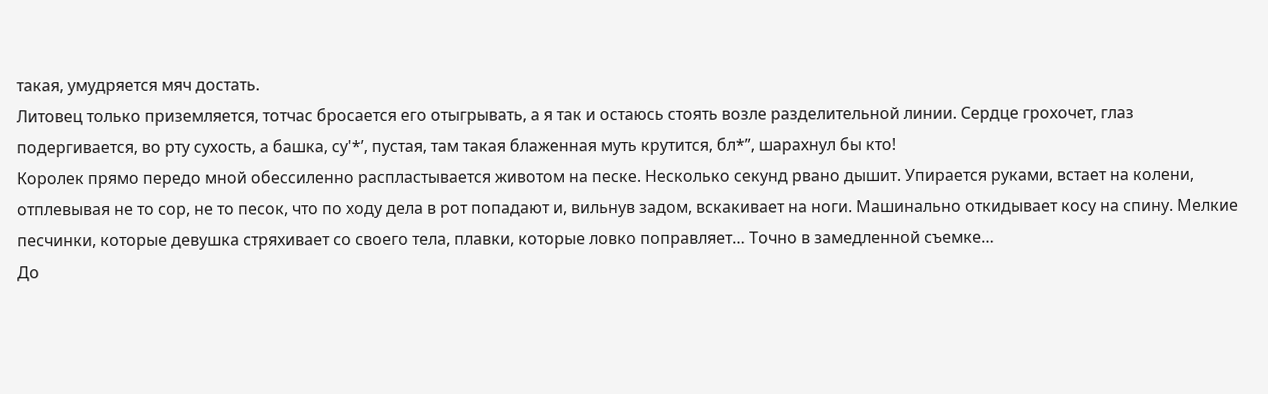такая, умудряется мяч достать.
Литовец только приземляется, тотчас бросается его отыгрывать, а я так и остаюсь стоять возле разделительной линии. Сердце грохочет, глаз подергивается, во рту сухость, а башка, су'*’, пустая, там такая блаженная муть крутится, бл*”, шарахнул бы кто!
Королек прямо передо мной обессиленно распластывается животом на песке. Несколько секунд рвано дышит. Упирается руками, встает на колени, отплевывая не то сор, не то песок, что по ходу дела в рот попадают и, вильнув задом, вскакивает на ноги. Машинально откидывает косу на спину. Мелкие песчинки, которые девушка стряхивает со своего тела, плавки, которые ловко поправляет… Точно в замедленной съемке…
До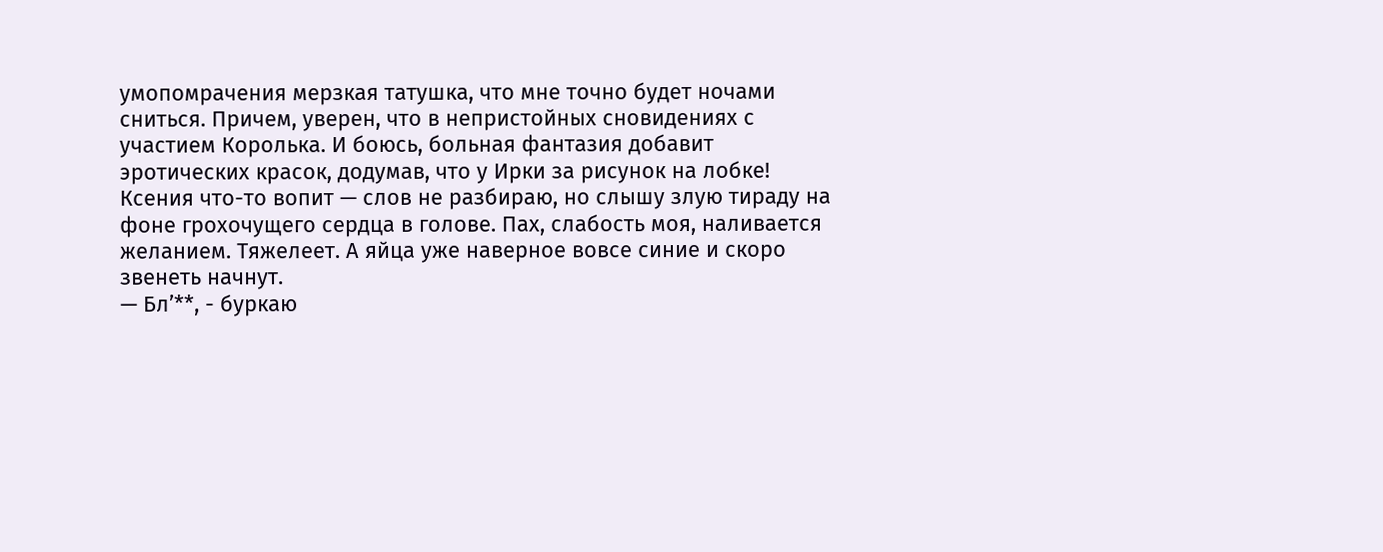умопомрачения мерзкая татушка, что мне точно будет ночами сниться. Причем, уверен, что в непристойных сновидениях с участием Королька. И боюсь, больная фантазия добавит эротических красок, додумав, что у Ирки за рисунок на лобке!
Ксения что-то вопит — слов не разбираю, но слышу злую тираду на фоне грохочущего сердца в голове. Пах, слабость моя, наливается желанием. Тяжелеет. А яйца уже наверное вовсе синие и скоро звенеть начнут.
— Бл’**, - буркаю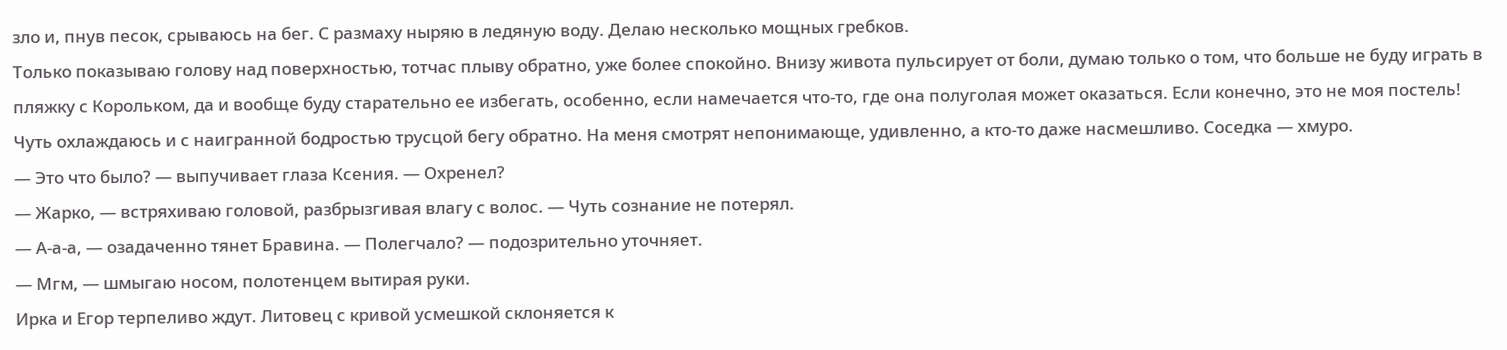зло и, пнув песок, срываюсь на бег. С размаху ныряю в ледяную воду. Делаю несколько мощных гребков.
Только показываю голову над поверхностью, тотчас плыву обратно, уже более спокойно. Внизу живота пульсирует от боли, думаю только о том, что больше не буду играть в пляжку с Корольком, да и вообще буду старательно ее избегать, особенно, если намечается что-то, где она полуголая может оказаться. Если конечно, это не моя постель!
Чуть охлаждаюсь и с наигранной бодростью трусцой бегу обратно. На меня смотрят непонимающе, удивленно, а кто-то даже насмешливо. Соседка — хмуро.
— Это что было? — выпучивает глаза Ксения. — Охренел?
— Жарко, — встряхиваю головой, разбрызгивая влагу с волос. — Чуть сознание не потерял.
— А-а-а, — озадаченно тянет Бравина. — Полегчало? — подозрительно уточняет.
— Мгм, — шмыгаю носом, полотенцем вытирая руки.
Ирка и Егор терпеливо ждут. Литовец с кривой усмешкой склоняется к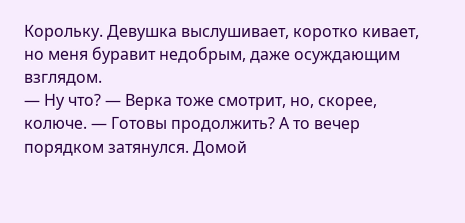Корольку. Девушка выслушивает, коротко кивает, но меня буравит недобрым, даже осуждающим взглядом.
— Ну что? — Верка тоже смотрит, но, скорее, колюче. — Готовы продолжить? А то вечер порядком затянулся. Домой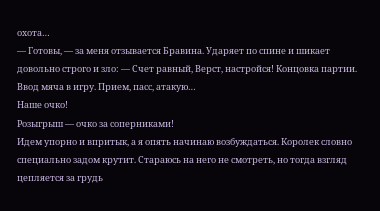охота…
— Готовы, — за меня отзывается Бравина. Ударяет по спине и шикает довольно строго и зло: — Счет равный, Верст, настройся! Концовка партии.
Ввод мяча в игру. Прием, пасс, атакую…
Наше очко!
Розыгрыш — очко за соперниками!
Идем упорно и впритык, а я опять начинаю возбуждаться. Королек словно специально задом крутит. Стараюсь на него не смотреть, но тогда взгляд цепляется за грудь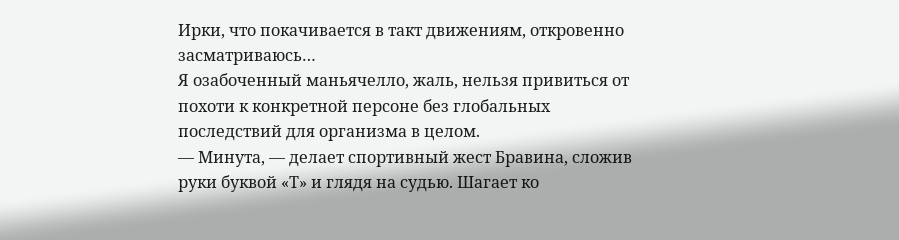Ирки, что покачивается в такт движениям, откровенно засматриваюсь…
Я озабоченный маньячелло, жаль, нельзя привиться от похоти к конкретной персоне без глобальных последствий для организма в целом.
— Минута, — делает спортивный жест Бравина, сложив руки буквой «Т» и глядя на судью. Шагает ко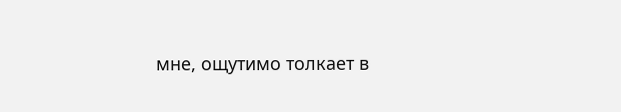мне, ощутимо толкает в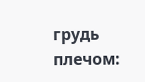грудь плечом: